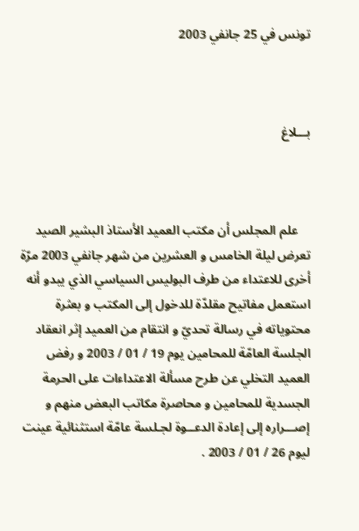تونس في 25 جانفي 2003



بـــلاغ



    علم المجلس أن مكتب العميد الأستاذ البشير الصيد تعرض ليلة الخامس و العشرين من شهر جانفي 2003 مرّة أخرى للاعتداء من طرف البوليس السياسي الذي يبدو أنه استعمل مفاتيح مقلدّة للدخول إلى المكتب و بعثرة محتوياته في رسالة تحديّ و انتقام من العميد إثر انعقاد الجلسة العامّة للمحامين يوم 19 / 01 / 2003 و رفض العميد التخلي عن طرح مسألة الاعتداءات على الحرمة الجسدية للمحامين و محاصرة مكاتب البعض منهم و إصـــراره إلى إعادة الدعــوة لجـلسة عامّة استثنائية عينت ليوم 26 / 01 / 2003 .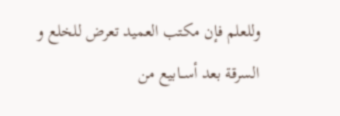وللعلم فإن مكتب العميد تعرض للخلع و السرقة بعد أســابيع من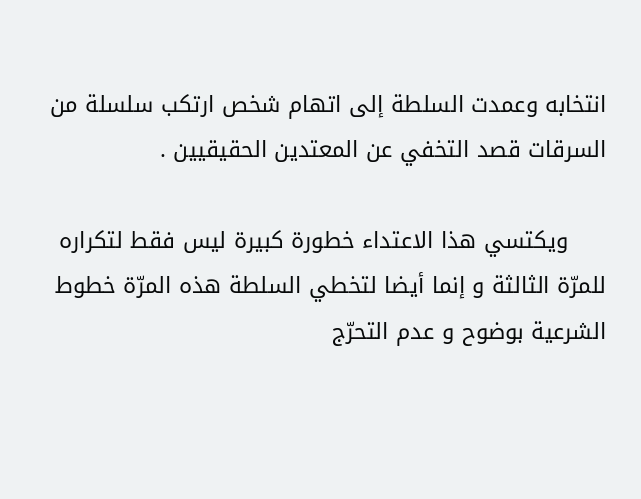انتخابه وعمدت السلطة إلى اتهام شخص ارتكب سلسلة من السرقات قصد التخفي عن المعتدين الحقيقيين .

     ويكتسي هذا الاعتداء خطورة كبيرة ليس فقط لتكراره للمرّة الثالثة و إنما أيضا لتخطي السلطة هذه المرّة خطوط الشرعية بوضوح و عدم التحرّج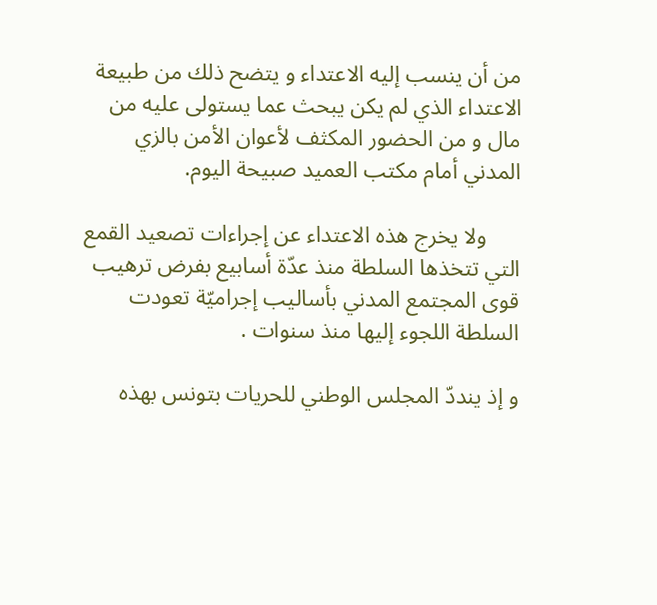من أن ينسب إليه الاعتداء و يتضح ذلك من طبيعة الاعتداء الذي لم يكن يبحث عما يستولى عليه من مال و من الحضور المكثف لأعوان الأمن بالزي المدني أمام مكتب العميد صبيحة اليوم.

      ولا يخرج هذه الاعتداء عن إجراءات تصعيد القمع التي تتخذها السلطة منذ عدّة أسابيع بفرض ترهيب قوى المجتمع المدني بأساليب إجراميّة تعودت السلطة اللجوء إليها منذ سنوات .

و إذ ينددّ المجلس الوطني للحريات بتونس بهذه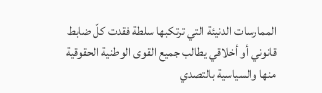الممارسات الدنيئة التي ترتكبها سلطة فقدت كلّ ضابط قانوني أو أخلاقي يطالب جميع القوى الوطنية الحقوقية منها والسياسية بالتصدي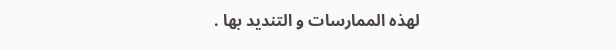لهذه الممارسات و التنديد بها .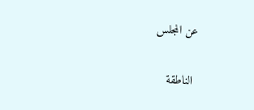عن المجلس

 الناطقة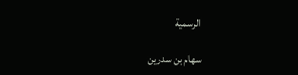الرسمية

سهام بن سدرين